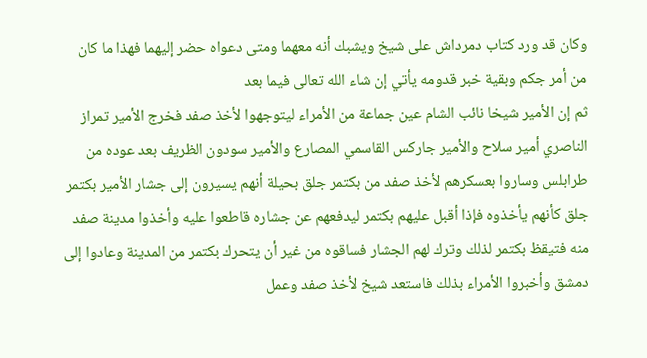وكان قد ورد كتاب دمرداش على شيخ ويشبك أنه معهما ومتى دعواه حضر إليهما فهذا ما كان من أمر جكم وبقية خبر قدومه يأتي إن شاء الله تعالى فيما بعد
ثم إن الأمير شيخا نائب الشام عين جماعة من الأمراء ليتوجهوا لأخذ صفد فخرج الأمير تمراز الناصري أمير سلاح والأمير جاركس القاسمي المصارع والأمير سودون الظريف بعد عوده من طرابلس وساروا بعسكرهم لأخذ صفد من بكتمر جلق بحيلة أنهم يسيرون إلى جشار الأمير بكتمر جلق كأنهم يأخذوه فإذا أقبل عليهم بكتمر ليدفعهم عن جشاره قاطعوا عليه وأخذوا مدينة صفد منه فتيقظ بكتمر لذلك وترك لهم الجشار فساقوه من غير أن يتحرك بكتمر من المدينة وعادوا إلى دمشق وأخبروا الأمراء بذلك فاستعد شيخ لأخذ صفد وعمل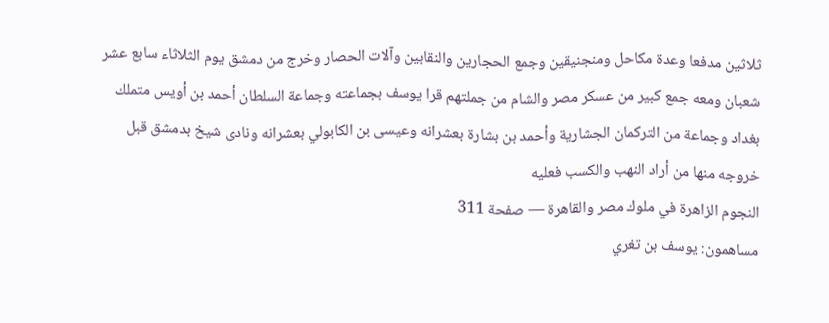ثلاثين مدفعا وعدة مكاحل ومنجنيقين وجمع الحجارين والنقابين وآلات الحصار وخرج من دمشق يوم الثلاثاء سابع عشر شعبان ومعه جمع كبير من عسكر مصر والشام من جملتهم قرا يوسف بجماعته وجماعة السلطان أحمد بن أويس متملك بغداد وجماعة من التركمان الجشارية وأحمد بن بشارة بعشرانه وعيسى بن الكابولي بعشرانه ونادى شيخ بدمشق قبل خروجه منها من أراد النهب والكسب فعليه
النجوم الزاهرة في ملوك مصر والقاهرة — صفحة 311
مساهمون: يوسف بن تغري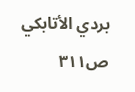بردي الأتابكي
ص٣١١